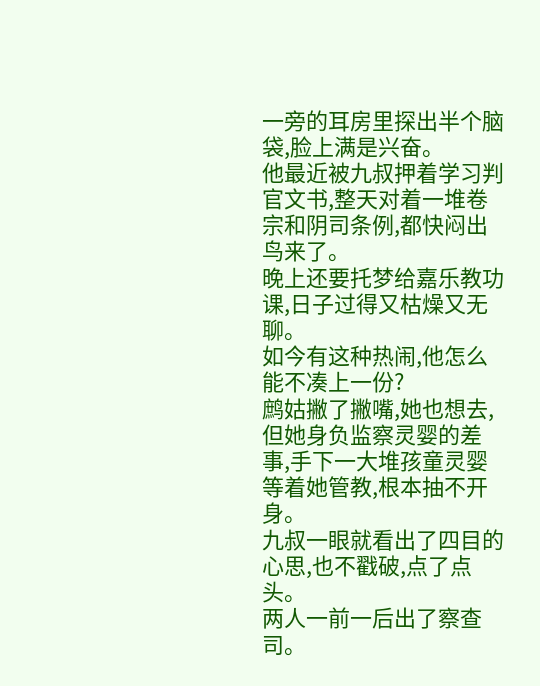一旁的耳房里探出半个脑袋,脸上满是兴奋。
他最近被九叔押着学习判官文书,整天对着一堆卷宗和阴司条例,都快闷出鸟来了。
晚上还要托梦给嘉乐教功课,日子过得又枯燥又无聊。
如今有这种热闹,他怎么能不凑上一份?
鹧姑撇了撇嘴,她也想去,但她身负监察灵婴的差事,手下一大堆孩童灵婴等着她管教,根本抽不开身。
九叔一眼就看出了四目的心思,也不戳破,点了点头。
两人一前一后出了察查司。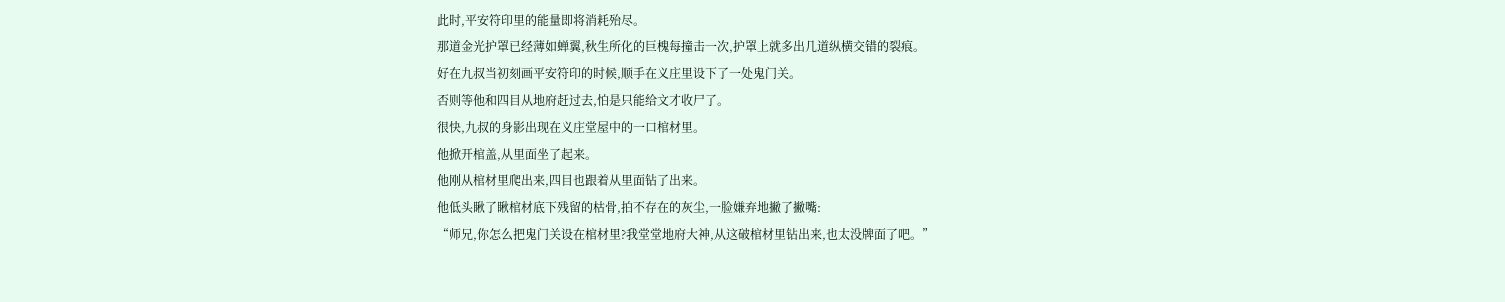此时,平安符印里的能量即将消耗殆尽。
那道金光护罩已经薄如蝉翼,秋生所化的巨槐每撞击一次,护罩上就多出几道纵横交错的裂痕。
好在九叔当初刻画平安符印的时候,顺手在义庄里设下了一处鬼门关。
否则等他和四目从地府赶过去,怕是只能给文才收尸了。
很快,九叔的身影出现在义庄堂屋中的一口棺材里。
他掀开棺盖,从里面坐了起来。
他刚从棺材里爬出来,四目也跟着从里面钻了出来。
他低头瞅了瞅棺材底下残留的枯骨,拍不存在的灰尘,一脸嫌弃地撇了撇嘴:
“师兄,你怎么把鬼门关设在棺材里?我堂堂地府大神,从这破棺材里钻出来,也太没牌面了吧。”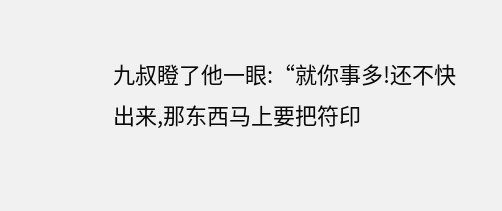九叔瞪了他一眼:“就你事多!还不快出来,那东西马上要把符印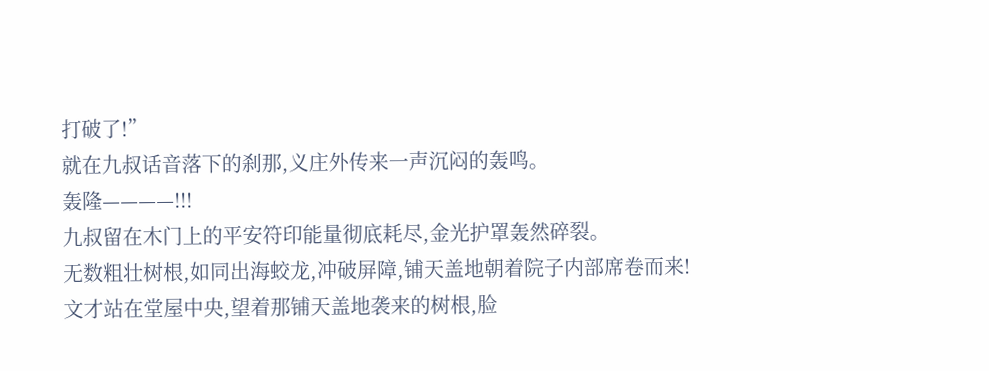打破了!”
就在九叔话音落下的刹那,义庄外传来一声沉闷的轰鸣。
轰隆————!!!
九叔留在木门上的平安符印能量彻底耗尽,金光护罩轰然碎裂。
无数粗壮树根,如同出海蛟龙,冲破屏障,铺天盖地朝着院子内部席卷而来!
文才站在堂屋中央,望着那铺天盖地袭来的树根,脸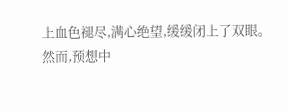上血色褪尽,满心绝望,缓缓闭上了双眼。
然而,预想中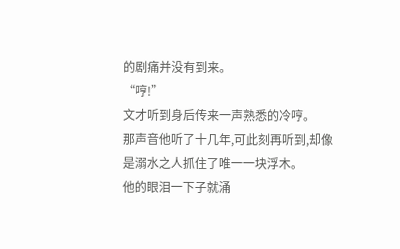的剧痛并没有到来。
“哼!”
文才听到身后传来一声熟悉的冷哼。
那声音他听了十几年,可此刻再听到,却像是溺水之人抓住了唯一一块浮木。
他的眼泪一下子就涌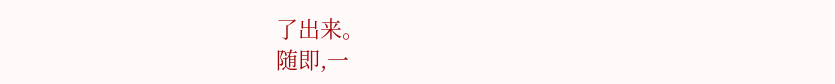了出来。
随即,一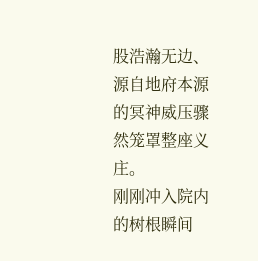股浩瀚无边、源自地府本源的冥神威压骤然笼罩整座义庄。
刚刚冲入院内的树根瞬间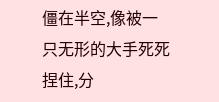僵在半空,像被一只无形的大手死死捏住,分